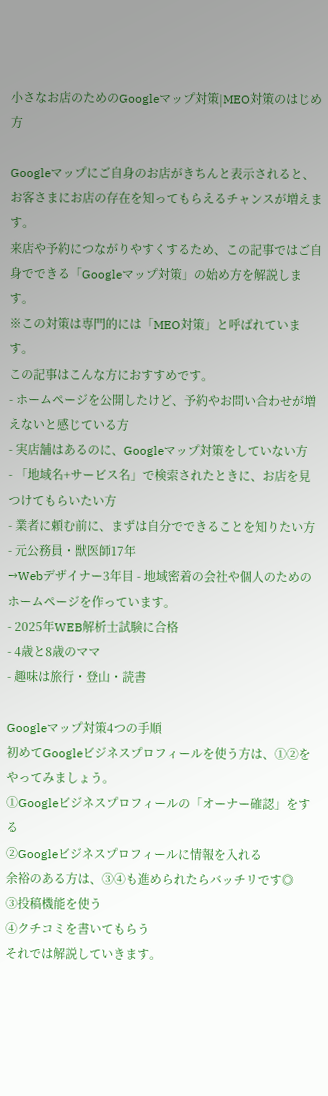小さなお店のためのGoogleマップ対策|MEO対策のはじめ方

Googleマップにご自身のお店がきちんと表示されると、お客さまにお店の存在を知ってもらえるチャンスが増えます。
来店や予約につながりやすくするため、この記事ではご自身でできる「Googleマップ対策」の始め方を解説します。
※この対策は専門的には「MEO対策」と呼ばれています。
この記事はこんな方におすすめです。
- ホームページを公開したけど、予約やお問い合わせが増えないと感じている方
- 実店舗はあるのに、Googleマップ対策をしていない方
- 「地域名+サービス名」で検索されたときに、お店を見つけてもらいたい方
- 業者に頼む前に、まずは自分でできることを知りたい方
- 元公務員・獣医師17年
→Webデザイナー3年目 - 地域密着の会社や個人のためのホームページを作っています。
- 2025年WEB解析士試験に合格
- 4歳と8歳のママ
- 趣味は旅行・登山・読書

Googleマップ対策4つの手順
初めてGoogleビジネスプロフィールを使う方は、①②をやってみましょう。
①Googleビジネスプロフィールの「オーナー確認」をする
②Googleビジネスプロフィールに情報を入れる
余裕のある方は、③④も進められたらバッチリです◎
③投稿機能を使う
④クチコミを書いてもらう
それでは解説していきます。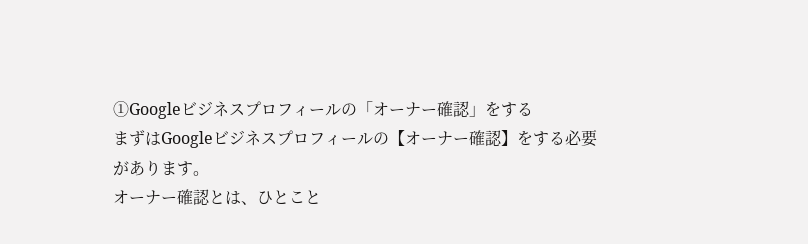①Googleビジネスプロフィールの「オーナー確認」をする
まずはGoogleビジネスプロフィールの【オーナー確認】をする必要があります。
オーナー確認とは、ひとこと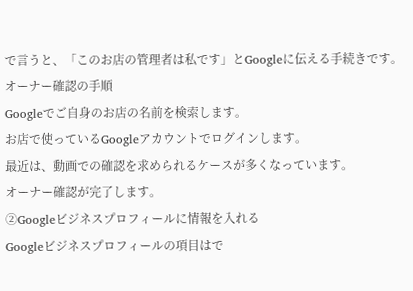で言うと、「このお店の管理者は私です」とGoogleに伝える手続きです。
オーナー確認の手順
Googleでご自身のお店の名前を検索します。
お店で使っているGoogleアカウントでログインします。
最近は、動画での確認を求められるケースが多くなっています。
オーナー確認が完了します。
②Googleビジネスプロフィールに情報を入れる
Googleビジネスプロフィールの項目はで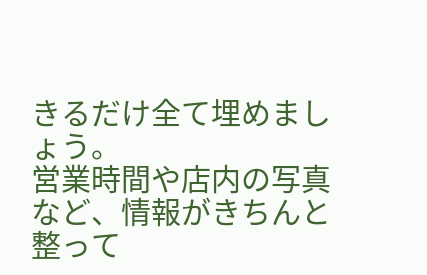きるだけ全て埋めましょう。
営業時間や店内の写真など、情報がきちんと整って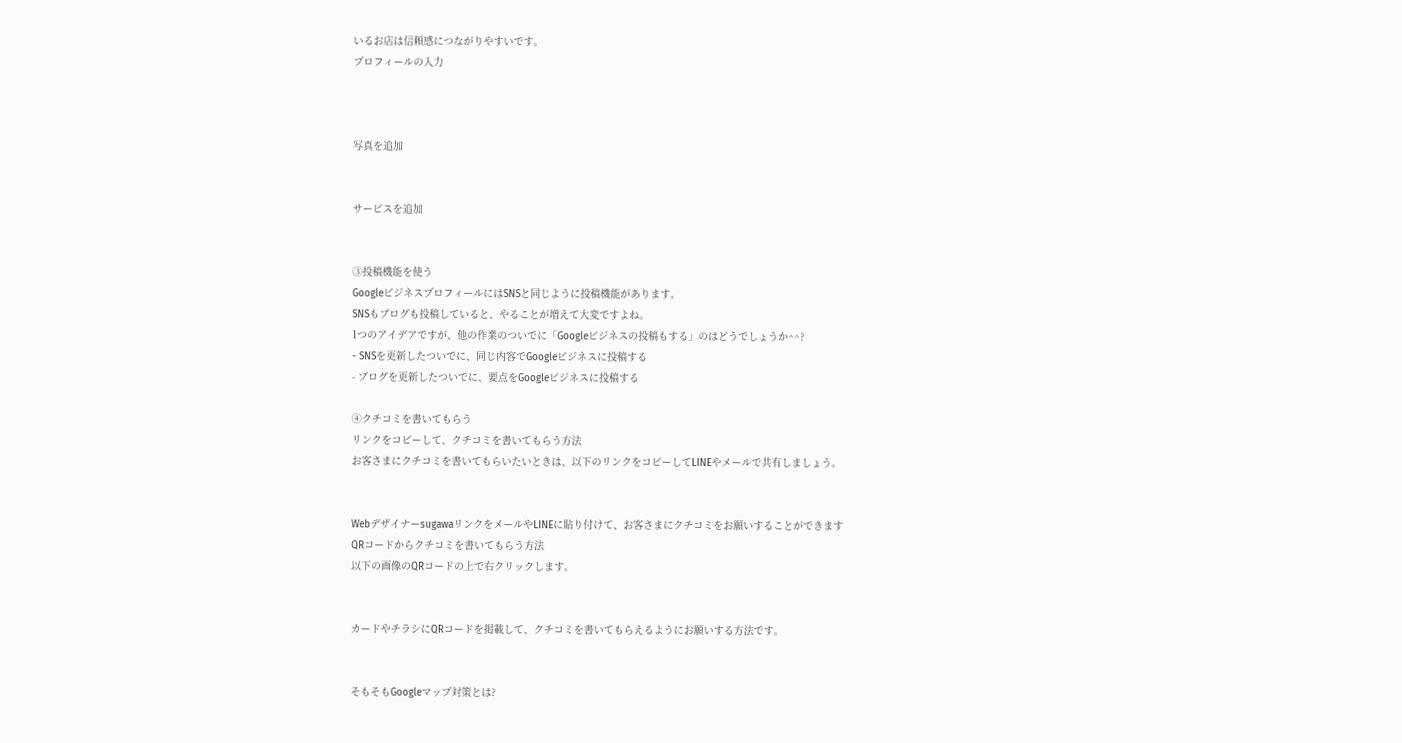いるお店は信頼感につながりやすいです。
プロフィールの入力



写真を追加


サービスを追加


③投稿機能を使う
GoogleビジネスプロフィールにはSNSと同じように投稿機能があります。
SNSもブログも投稿していると、やることが増えて大変ですよね。
1つのアイデアですが、他の作業のついでに「Googleビジネスの投稿もする」のはどうでしょうか^^?
- SNSを更新したついでに、同じ内容でGoogleビジネスに投稿する
- ブログを更新したついでに、要点をGoogleビジネスに投稿する

④クチコミを書いてもらう
リンクをコピーして、クチコミを書いてもらう方法
お客さまにクチコミを書いてもらいたいときは、以下のリンクをコピーしてLINEやメールで共有しましょう。


WebデザイナーsugawaリンクをメールやLINEに貼り付けて、お客さまにクチコミをお願いすることができます
QRコードからクチコミを書いてもらう方法
以下の画像のQRコードの上で右クリックします。


カードやチラシにQRコードを掲載して、クチコミを書いてもらえるようにお願いする方法です。


そもそもGoogleマップ対策とは?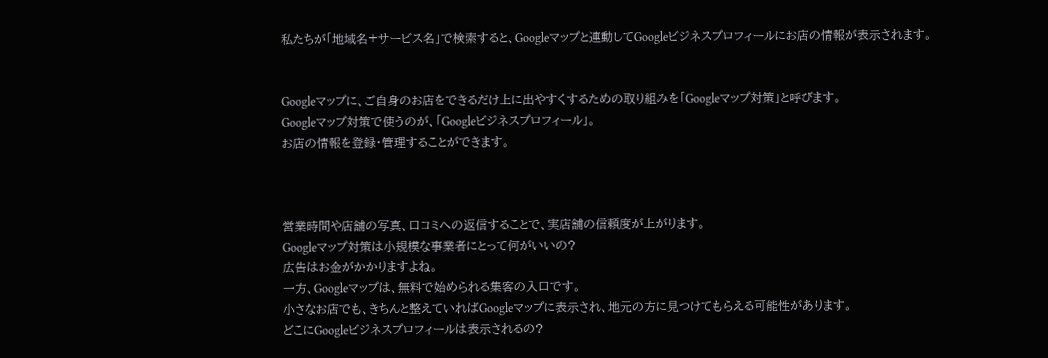私たちが「地域名+サービス名」で検索すると、Googleマップと連動してGoogleビジネスプロフィールにお店の情報が表示されます。


Googleマップに、ご自身のお店をできるだけ上に出やすくするための取り組みを「Googleマップ対策」と呼びます。
Googleマップ対策で使うのが、「Googleビジネスプロフィール」。
お店の情報を登録・管理することができます。



営業時間や店舗の写真、口コミへの返信することで、実店舗の信頼度が上がります。
Googleマップ対策は小規模な事業者にとって何がいいの?
広告はお金がかかりますよね。
一方、Googleマップは、無料で始められる集客の入口です。
小さなお店でも、きちんと整えていればGoogleマップに表示され、地元の方に見つけてもらえる可能性があります。
どこにGoogleビジネスプロフィールは表示されるの?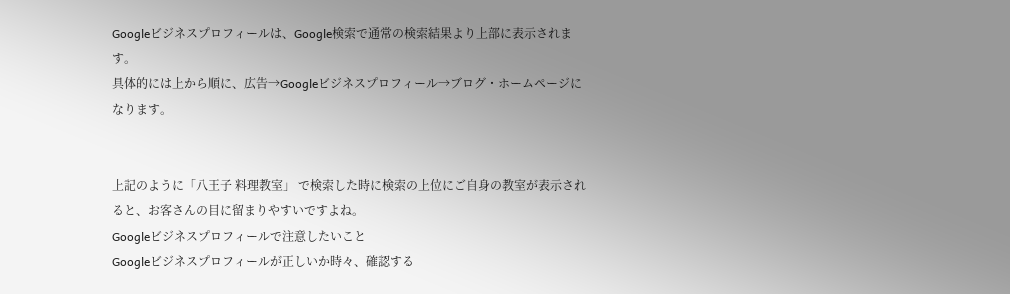Googleビジネスプロフィールは、Google検索で通常の検索結果より上部に表示されます。
具体的には上から順に、広告→Googleビジネスプロフィール→ブログ・ホームページになります。


上記のように「八王子 料理教室」 で検索した時に検索の上位にご自身の教室が表示されると、お客さんの目に留まりやすいですよね。
Googleビジネスプロフィールで注意したいこと
Googleビジネスプロフィールが正しいか時々、確認する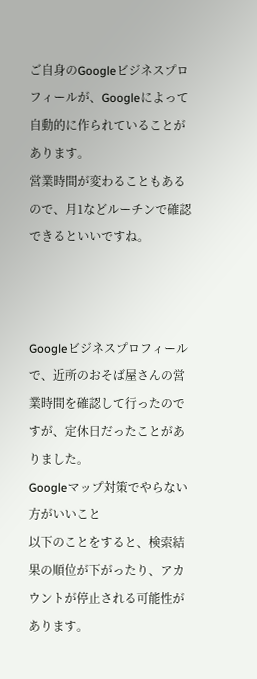ご自身のGoogleビジネスプロフィールが、Googleによって自動的に作られていることがあります。
営業時間が変わることもあるので、月1などルーチンで確認できるといいですね。



Googleビジネスプロフィールで、近所のおそば屋さんの営業時間を確認して行ったのですが、定休日だったことがありました。
Googleマップ対策でやらない方がいいこと
以下のことをすると、検索結果の順位が下がったり、アカウントが停止される可能性があります。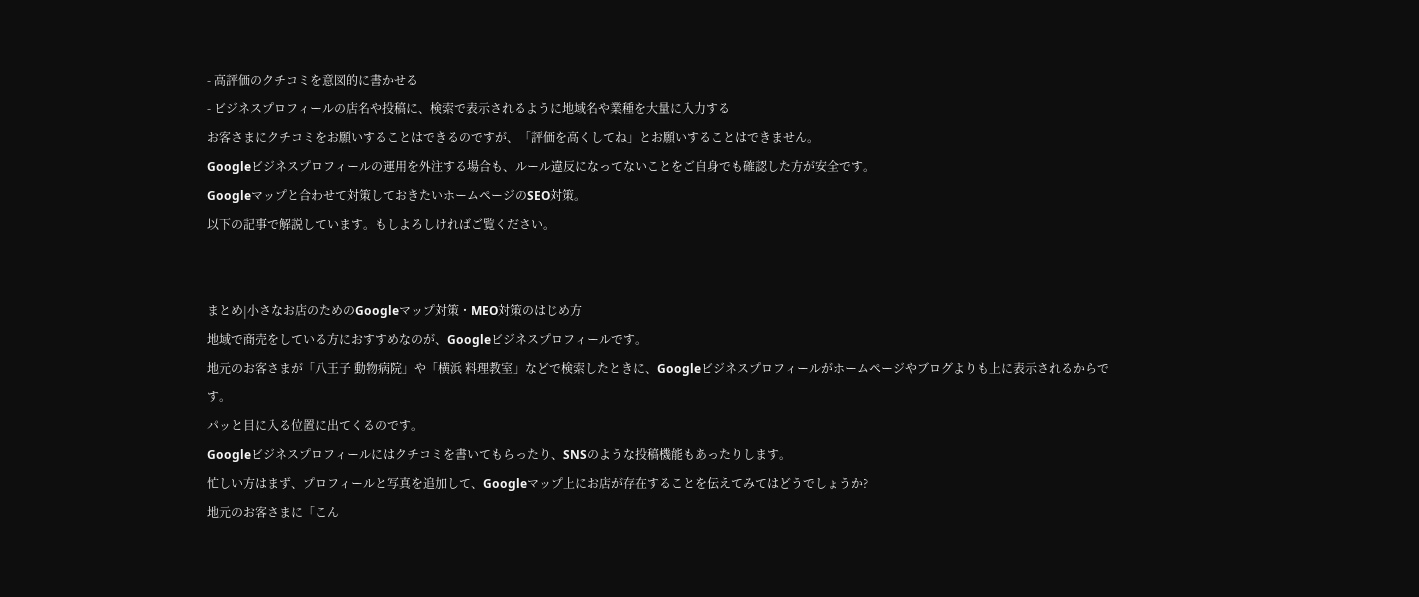- 高評価のクチコミを意図的に書かせる
- ビジネスプロフィールの店名や投稿に、検索で表示されるように地域名や業種を大量に入力する
お客さまにクチコミをお願いすることはできるのですが、「評価を高くしてね」とお願いすることはできません。
Googleビジネスプロフィールの運用を外注する場合も、ルール違反になってないことをご自身でも確認した方が安全です。
Googleマップと合わせて対策しておきたいホームページのSEO対策。
以下の記事で解説しています。もしよろしければご覧ください。


まとめ|小さなお店のためのGoogleマップ対策・MEO対策のはじめ方
地域で商売をしている方におすすめなのが、Googleビジネスプロフィールです。
地元のお客さまが「八王子 動物病院」や「横浜 料理教室」などで検索したときに、Googleビジネスプロフィールがホームページやブログよりも上に表示されるからです。
パッと目に入る位置に出てくるのです。
Googleビジネスプロフィールにはクチコミを書いてもらったり、SNSのような投稿機能もあったりします。
忙しい方はまず、プロフィールと写真を追加して、Googleマップ上にお店が存在することを伝えてみてはどうでしょうか?
地元のお客さまに「こん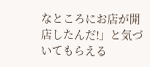なところにお店が開店したんだ!」と気づいてもらえる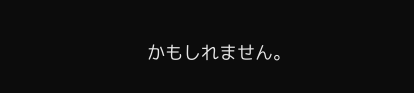かもしれません。